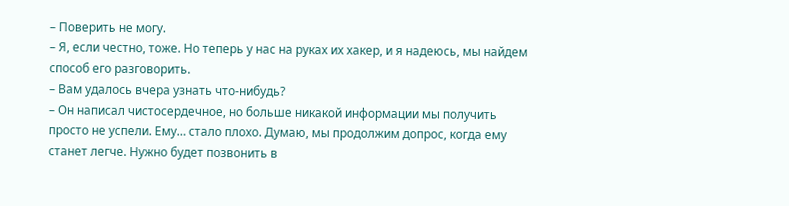– Поверить не могу.
– Я, если честно, тоже. Но теперь у нас на руках их хакер, и я надеюсь, мы найдем способ его разговорить.
– Вам удалось вчера узнать что-нибудь?
– Он написал чистосердечное, но больше никакой информации мы получить просто не успели. Ему… стало плохо. Думаю, мы продолжим допрос, когда ему станет легче. Нужно будет позвонить в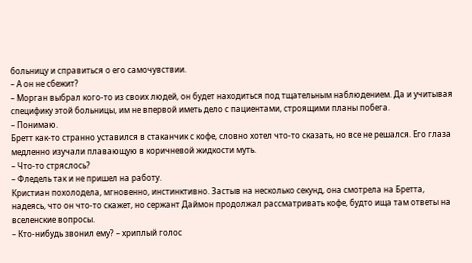больницу и справиться о его самочувствии.
– А он не сбежит?
– Морган выбрал кого-то из своих людей, он будет находиться под тщательным наблюдением. Да и учитывая специфику этой больницы, им не впервой иметь дело с пациентами, строящими планы побега.
– Понимаю.
Бретт как-то странно уставился в стаканчик с кофе, словно хотел что-то сказать, но все не решался. Его глаза медленно изучали плавающую в коричневой жидкости муть.
– Что-то стряслось?
– Фледель так и не пришел на работу.
Кристиан похолодела, мгновенно, инстинктивно. Застыв на несколько секунд, она смотрела на Бретта, надеясь, что он что-то скажет, но сержант Даймон продолжал рассматривать кофе, будто ища там ответы на вселенские вопросы.
– Кто-нибудь звонил ему? – хриплый голос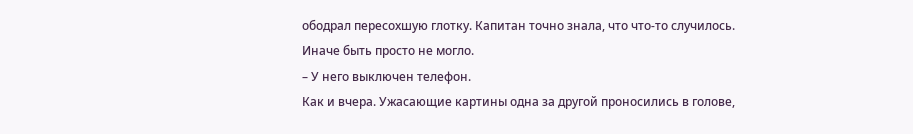ободрал пересохшую глотку. Капитан точно знала, что что-то случилось. Иначе быть просто не могло.
– У него выключен телефон.
Как и вчера. Ужасающие картины одна за другой проносились в голове,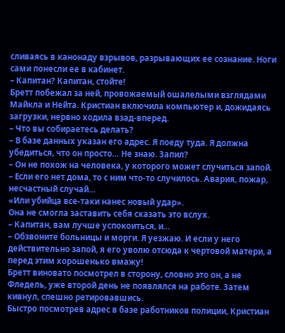сливаясь в канонаду взрывов, разрывающих ее сознание. Ноги сами понесли ее в кабинет.
– Капитан? Капитан, стойте!
Бретт побежал за ней, провожаемый ошалелыми взглядами Майкла и Нейта. Кристиан включила компьютер и, дожидаясь загрузки, нервно ходила взад-вперед.
– Что вы собираетесь делать?
– В базе данных указан его адрес. Я поеду туда. Я должна убедиться, что он просто… Не знаю. Запил?
– Он не похож на человека, у которого может случиться запой.
– Если его нет дома, то с ним что-то случилось. Авария, пожар, несчастный случай…
«Или убийца все-таки нанес новый удар».
Она не смогла заставить себя сказать это вслух.
– Капитан, вам лучше успокоиться, и…
– Обзвоните больницы и морги. Я уезжаю. И если у него действительно запой, я его уволю отсюда к чертовой матери, а перед этим хорошенько вмажу!
Бретт виновато посмотрел в сторону, словно это он, а не Фледель, уже второй день не появлялся на работе. Затем кивнул, спешно ретировавшись.
Быстро посмотрев адрес в базе работников полиции, Кристиан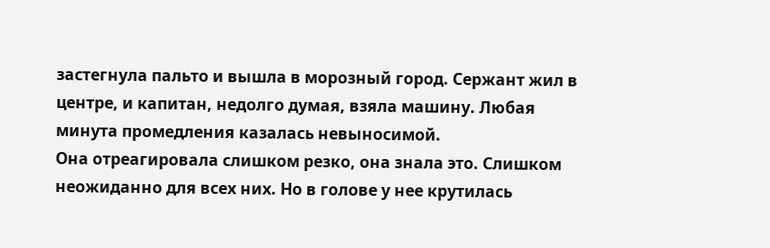застегнула пальто и вышла в морозный город. Сержант жил в центре, и капитан, недолго думая, взяла машину. Любая минута промедления казалась невыносимой.
Она отреагировала слишком резко, она знала это. Слишком неожиданно для всех них. Но в голове у нее крутилась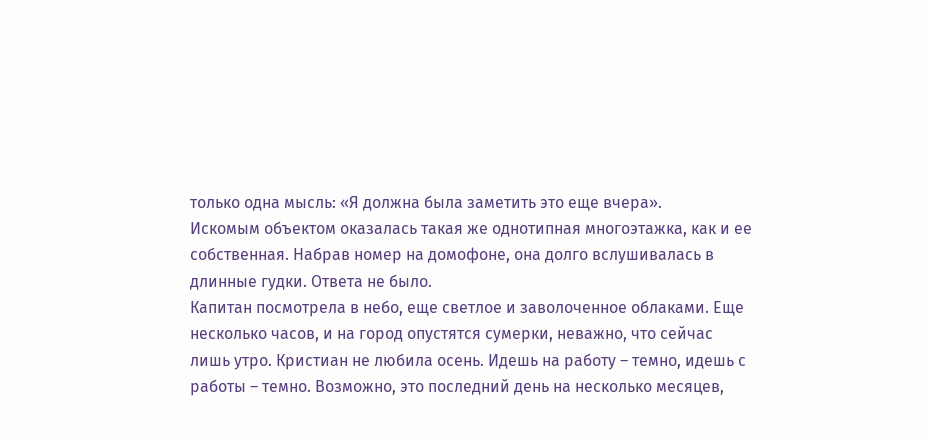только одна мысль: «Я должна была заметить это еще вчера».
Искомым объектом оказалась такая же однотипная многоэтажка, как и ее собственная. Набрав номер на домофоне, она долго вслушивалась в длинные гудки. Ответа не было.
Капитан посмотрела в небо, еще светлое и заволоченное облаками. Еще несколько часов, и на город опустятся сумерки, неважно, что сейчас лишь утро. Кристиан не любила осень. Идешь на работу – темно, идешь с работы – темно. Возможно, это последний день на несколько месяцев,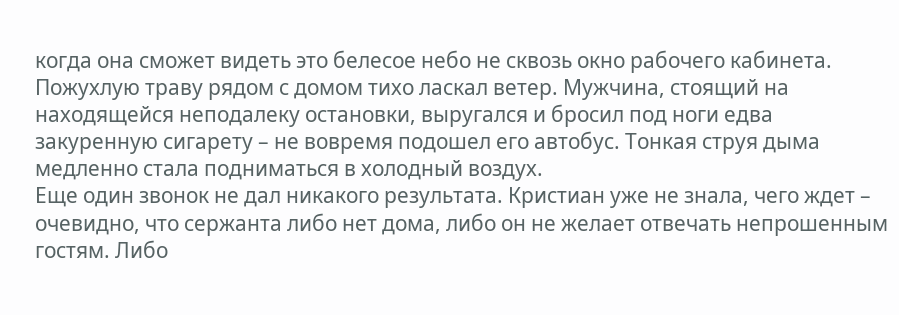когда она сможет видеть это белесое небо не сквозь окно рабочего кабинета.
Пожухлую траву рядом с домом тихо ласкал ветер. Мужчина, стоящий на находящейся неподалеку остановки, выругался и бросил под ноги едва закуренную сигарету – не вовремя подошел его автобус. Тонкая струя дыма медленно стала подниматься в холодный воздух.
Еще один звонок не дал никакого результата. Кристиан уже не знала, чего ждет – очевидно, что сержанта либо нет дома, либо он не желает отвечать непрошенным гостям. Либо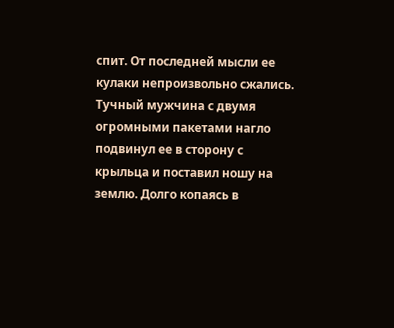спит. От последней мысли ее кулаки непроизвольно сжались.
Тучный мужчина с двумя огромными пакетами нагло подвинул ее в сторону с крыльца и поставил ношу на землю. Долго копаясь в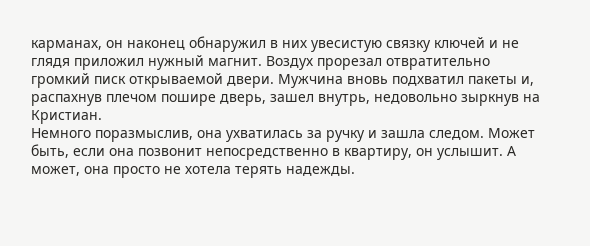карманах, он наконец обнаружил в них увесистую связку ключей и не глядя приложил нужный магнит. Воздух прорезал отвратительно громкий писк открываемой двери. Мужчина вновь подхватил пакеты и, распахнув плечом пошире дверь, зашел внутрь, недовольно зыркнув на Кристиан.
Немного поразмыслив, она ухватилась за ручку и зашла следом. Может быть, если она позвонит непосредственно в квартиру, он услышит. А может, она просто не хотела терять надежды.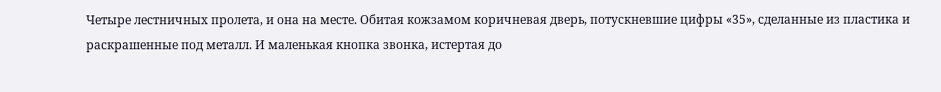Четыре лестничных пролета, и она на месте. Обитая кожзамом коричневая дверь, потускневшие цифры «35», сделанные из пластика и раскрашенные под металл. И маленькая кнопка звонка, истертая до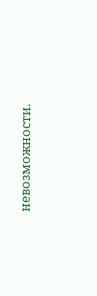невозможности.